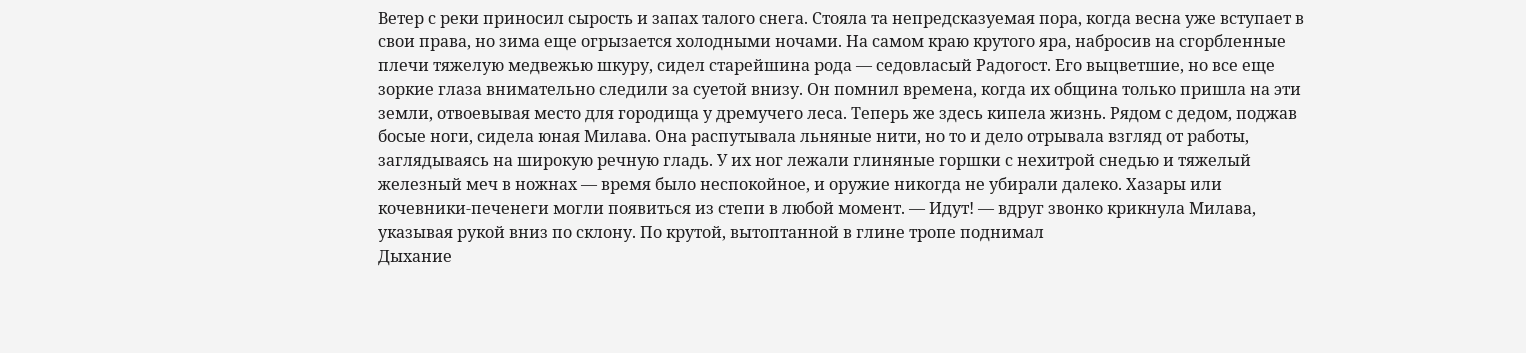Ветер с реки приносил сырость и запах талого снега. Стояла та непредсказуемая пора, когда весна уже вступает в свои права, но зима еще огрызается холодными ночами. На самом краю крутого яра, набросив на сгорбленные плечи тяжелую медвежью шкуру, сидел старейшина рода — седовласый Радогост. Его выцветшие, но все еще зоркие глаза внимательно следили за суетой внизу. Он помнил времена, когда их община только пришла на эти земли, отвоевывая место для городища у дремучего леса. Теперь же здесь кипела жизнь. Рядом с дедом, поджав босые ноги, сидела юная Милава. Она распутывала льняные нити, но то и дело отрывала взгляд от работы, заглядываясь на широкую речную гладь. У их ног лежали глиняные горшки с нехитрой снедью и тяжелый железный меч в ножнах — время было неспокойное, и оружие никогда не убирали далеко. Хазары или кочевники-печенеги могли появиться из степи в любой момент. — Идут! — вдруг звонко крикнула Милава, указывая рукой вниз по склону. По крутой, вытоптанной в глине тропе поднимал
Дыхание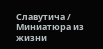Славутича / Миниатюра из жизни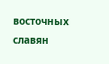восточных славян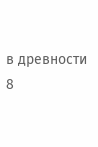в древности
8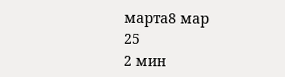марта8 мар
25
2 мин